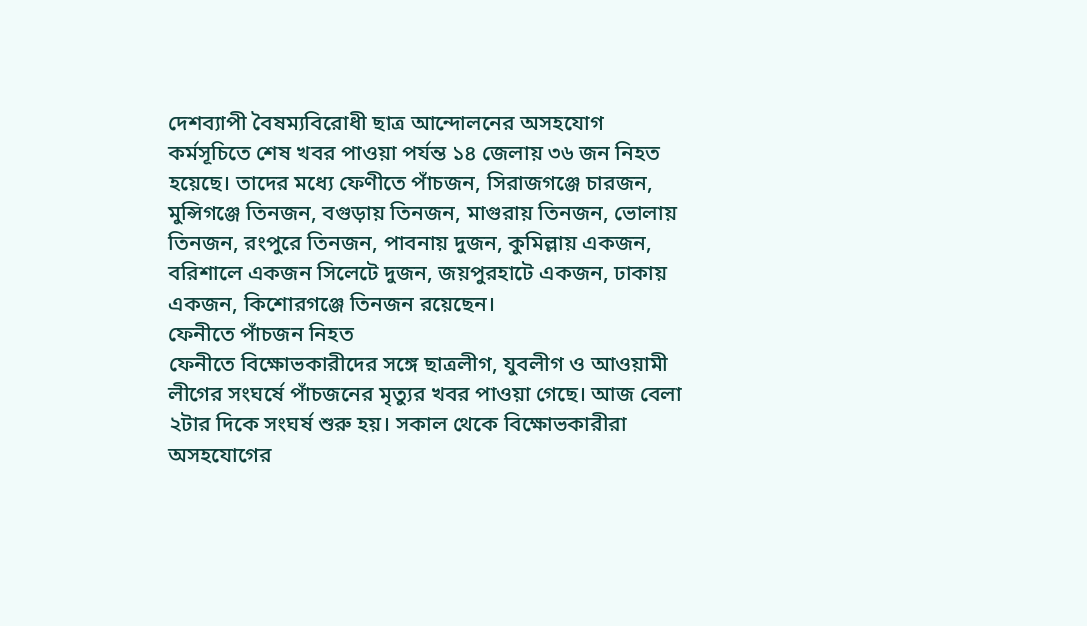দেশব্যাপী বৈষম্যবিরোধী ছাত্র আন্দোলনের অসহযোগ কর্মসূচিতে শেষ খবর পাওয়া পর্যন্ত ১৪ জেলায় ৩৬ জন নিহত হয়েছে। তাদের মধ্যে ফেণীতে পাঁচজন, সিরাজগঞ্জে চারজন, মুন্সিগঞ্জে তিনজন, বগুড়ায় তিনজন, মাগুরায় তিনজন, ভোলায় তিনজন, রংপুরে তিনজন, পাবনায় দুজন, কুমিল্লায় একজন, বরিশালে একজন সিলেটে দুজন, জয়পুরহাটে একজন, ঢাকায় একজন, কিশোরগঞ্জে তিনজন রয়েছেন।
ফেনীতে পাঁচজন নিহত
ফেনীতে বিক্ষোভকারীদের সঙ্গে ছাত্রলীগ, যুবলীগ ও আওয়ামী লীগের সংঘর্ষে পাঁচজনের মৃত্যুর খবর পাওয়া গেছে। আজ বেলা ২টার দিকে সংঘর্ষ শুরু হয়। সকাল থেকে বিক্ষোভকারীরা অসহযোগের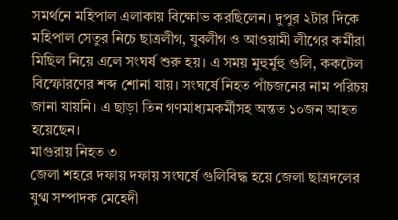সমর্থনে মহিপাল এলাকায় বিক্ষোভ করছিলেন। দুপুর ২টার দিকে মহিপাল সেতুর নিচে ছাত্রলীগ, যুবলীগ ও আওয়ামী লীগের কর্মীরা মিছিল নিয়ে এলে সংঘর্ষ শুরু হয়। এ সময় মুহুর্মুহু গুলি, ককটেল বিস্ফোরণের শব্দ শোনা যায়। সংঘর্ষে নিহত পাঁচজনের নাম পরিচয় জানা যায়নি। এ ছাড়া তিন গণমাধ্যমকর্মীসহ অন্তত ১০জন আহত হয়েছেন।
মাগুরায় নিহত ৩
জেলা শহরে দফায় দফায় সংঘর্ষে গুলিবিদ্ধ হয়ে জেলা ছাত্রদলের যুগ্ম সম্পাদক মেহেদী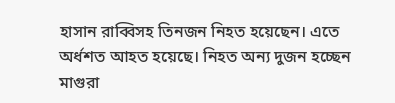হাসান রাব্বিসহ তিনজন নিহত হয়েছেন। এতে অর্ধশত আহত হয়েছে। নিহত অন্য দুজন হচ্ছেন মাগুরা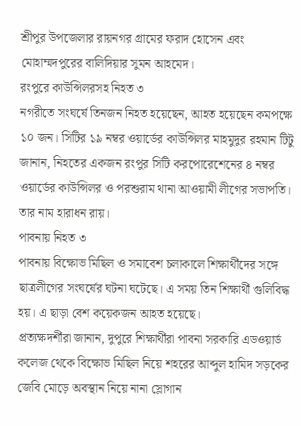শ্রীপুর উপজেলার রায়নগর গ্রামের ফরাদ হোসেন এবং মোহাম্মদপুরের বালিদিয়ার সুমন আহমেদ।
রংপুরে কাউন্সিলরসহ নিহত ৩
নগরীতে সংঘর্ষে তিনজন নিহত হয়েছেন, আহত হয়েছেন কমপক্ষে ১০ জন। সিটির ১৯ নম্বর ওয়ার্ডের কাউন্সিলর মাহমুদুর রহমান টিটু জানান, নিহতের একজন রংপুর সিটি করপোরেশেনের ৪ নম্বর ওয়ার্ডের কাউন্সিলর ও পরশুরাম থানা আওয়ামী লীগের সভাপতি। তার নাম হারাধন রায়।
পাবনায় নিহত ৩
পাবনায় বিক্ষোভ মিছিল ও সমাবেশ চলাকালে শিক্ষার্থীদের সঙ্গে ছাত্রলীগের সংঘর্ষের ঘটনা ঘটেছে। এ সময় তিন শিক্ষার্থী গুলিবিদ্ধ হয়। এ ছাড়া বেশ কয়েকজন আহত হয়েছে।
প্রত্যক্ষদর্শীরা জানান, দুপুরে শিক্ষার্থীরা পাবনা সরকারি এডওয়ার্ড কলেজ থেকে বিক্ষোভ মিছিল নিয়ে শহরের আব্দুল হামিদ সড়কের জেবি মোড়ে অবস্থান নিয়ে নানা স্লোগান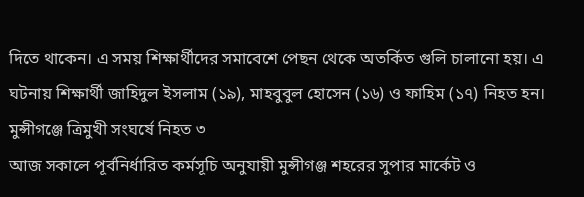দিতে থাকেন। এ সময় শিক্ষার্থীদের সমাবেশে পেছন থেকে অতর্কিত গুলি চালানো হয়। এ ঘটনায় শিক্ষার্থী জাহিদুল ইসলাম (১৯), মাহবুবুল হোসেন (১৬) ও ফাহিম (১৭) নিহত হন।
মুন্সীগঞ্জে ত্রিমুখী সংঘর্ষে নিহত ৩
আজ সকালে পূর্বনির্ধারিত কর্মসূচি অনুযায়ী মুন্সীগঞ্জ শহরের সুপার মার্কেট ও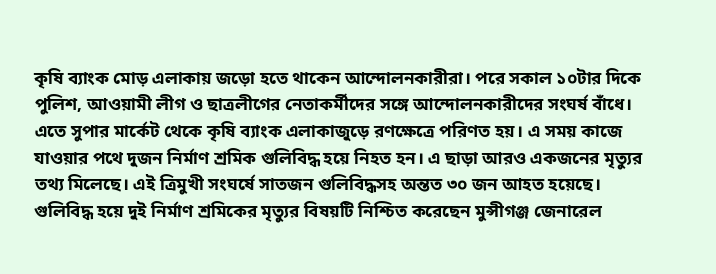কৃষি ব্যাংক মোড় এলাকায় জড়ো হতে থাকেন আন্দোলনকারীরা। পরে সকাল ১০টার দিকে পুলিশ, আওয়ামী লীগ ও ছাত্রলীগের নেতাকর্মীদের সঙ্গে আন্দোলনকারীদের সংঘর্ষ বাঁধে। এতে সুপার মার্কেট থেকে কৃষি ব্যাংক এলাকাজুড়ে রণক্ষেত্রে পরিণত হয়। এ সময় কাজে যাওয়ার পথে দুজন নির্মাণ শ্রমিক গুলিবিদ্ধ হয়ে নিহত হন। এ ছাড়া আরও একজনের মৃত্যুর তথ্য মিলেছে। এই ত্রিমুখী সংঘর্ষে সাতজন গুলিবিদ্ধসহ অন্তত ৩০ জন আহত হয়েছে।
গুলিবিদ্ধ হয়ে দুই নির্মাণ শ্রমিকের মৃত্যুর বিষয়টি নিশ্চিত করেছেন মুন্সীগঞ্জ জেনারেল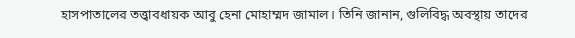হাসপাতালের তত্ত্বাবধায়ক আবু হেনা মোহাম্মদ জামাল। তিনি জানান, গুলিবিদ্ধ অবস্থায় তাদের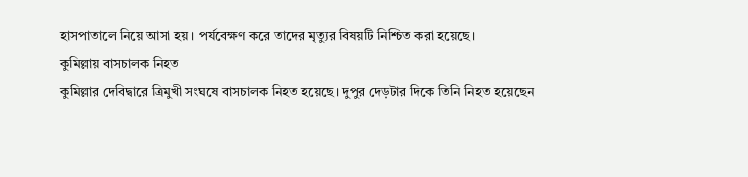হাসপাতালে নিয়ে আসা হয়। পর্যবেক্ষণ করে তাদের মৃত্যুর বিষয়টি নিশ্চিত করা হয়েছে।
কুমিল্লায় বাসচালক নিহত
কুমিল্লার দেবিদ্বারে ত্রিমুখী সংঘষে বাসচালক নিহত হয়েছে। দুপুর দেড়টার দিকে তিনি নিহত হয়েছেন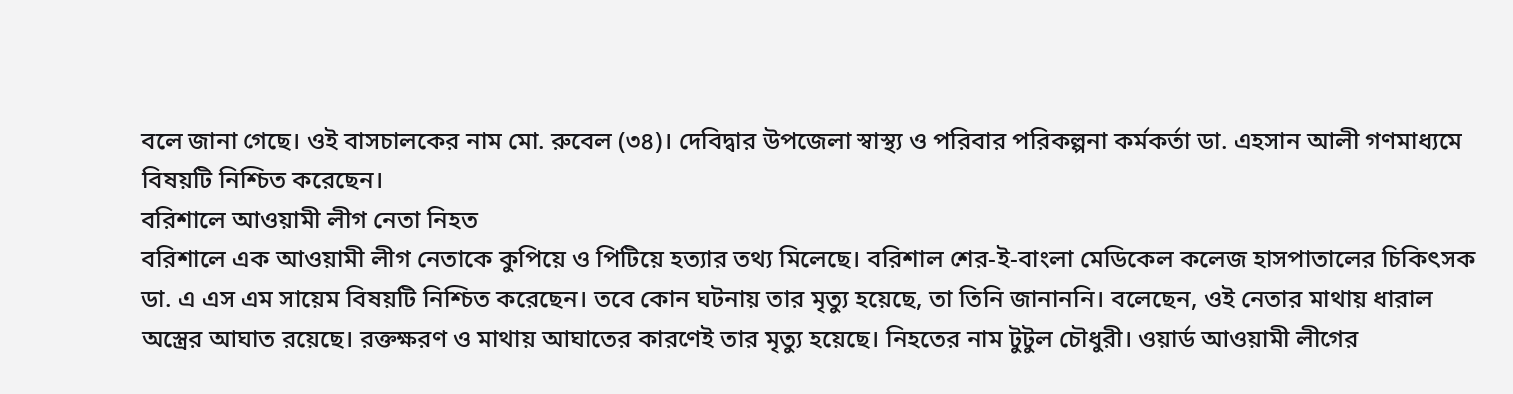বলে জানা গেছে। ওই বাসচালকের নাম মো. রুবেল (৩৪)। দেবিদ্বার উপজেলা স্বাস্থ্য ও পরিবার পরিকল্পনা কর্মকর্তা ডা. এহসান আলী গণমাধ্যমে বিষয়টি নিশ্চিত করেছেন।
বরিশালে আওয়ামী লীগ নেতা নিহত
বরিশালে এক আওয়ামী লীগ নেতাকে কুপিয়ে ও পিটিয়ে হত্যার তথ্য মিলেছে। বরিশাল শের-ই-বাংলা মেডিকেল কলেজ হাসপাতালের চিকিৎসক ডা. এ এস এম সায়েম বিষয়টি নিশ্চিত করেছেন। তবে কোন ঘটনায় তার মৃত্যু হয়েছে, তা তিনি জানাননি। বলেছেন, ওই নেতার মাথায় ধারাল অস্ত্রের আঘাত রয়েছে। রক্তক্ষরণ ও মাথায় আঘাতের কারণেই তার মৃত্যু হয়েছে। নিহতের নাম টুটুল চৌধুরী। ওয়ার্ড আওয়ামী লীগের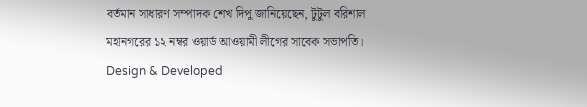বর্তমান সাধারণ সম্পাদক শেখ দিপু জানিয়েছেন, টুটুল বরিশাল মহানগরের ১২ নম্বর ওয়ার্ড আওয়ামী লীগের সাবেক সভাপতি।
Design & Developed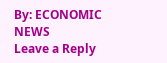By: ECONOMIC NEWS
Leave a Reply